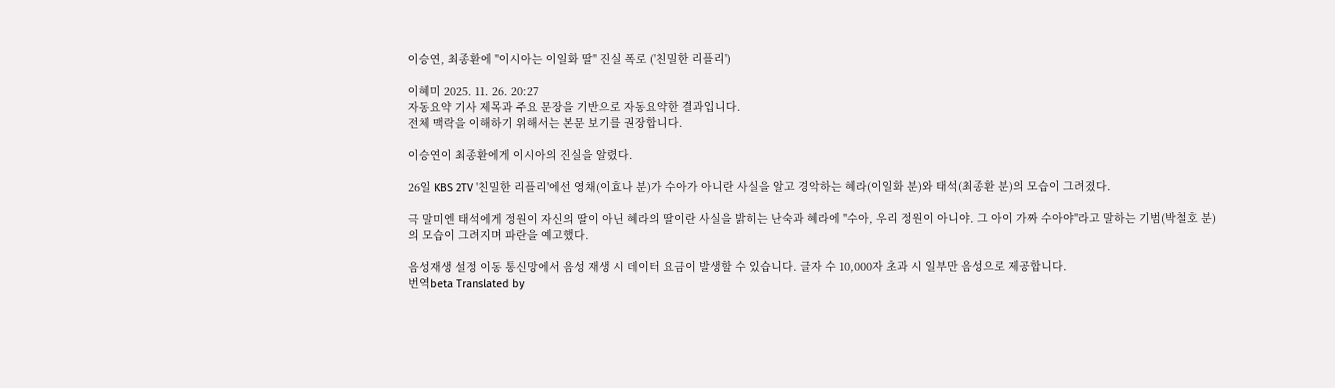이승연, 최종환에 "이시아는 이일화 딸" 진실 폭로 ('친밀한 리플리')

이혜미 2025. 11. 26. 20:27
자동요약 기사 제목과 주요 문장을 기반으로 자동요약한 결과입니다.
전체 맥락을 이해하기 위해서는 본문 보기를 권장합니다.

이승연이 최종환에게 이시아의 진실을 알렸다.

26일 KBS 2TV '친밀한 리플리'에선 영채(이효나 분)가 수아가 아니란 사실을 알고 경악하는 혜라(이일화 분)와 태석(최종환 분)의 모습이 그려졌다.

극 말미엔 태석에게 정원이 자신의 딸이 아닌 혜라의 딸이란 사실을 밝히는 난숙과 혜라에 "수아, 우리 정원이 아니야. 그 아이 가짜 수아야"라고 말하는 기범(박철호 분)의 모습이 그려지며 파란을 예고했다.

음성재생 설정 이동 통신망에서 음성 재생 시 데이터 요금이 발생할 수 있습니다. 글자 수 10,000자 초과 시 일부만 음성으로 제공합니다.
번역beta Translated by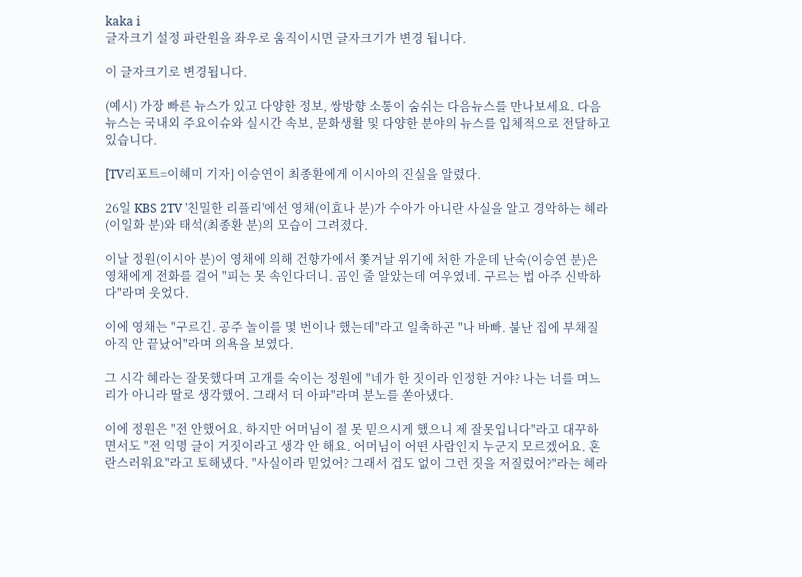kaka i
글자크기 설정 파란원을 좌우로 움직이시면 글자크기가 변경 됩니다.

이 글자크기로 변경됩니다.

(예시) 가장 빠른 뉴스가 있고 다양한 정보, 쌍방향 소통이 숨쉬는 다음뉴스를 만나보세요. 다음뉴스는 국내외 주요이슈와 실시간 속보, 문화생활 및 다양한 분야의 뉴스를 입체적으로 전달하고 있습니다.

[TV리포트=이혜미 기자] 이승연이 최종환에게 이시아의 진실을 알렸다.

26일 KBS 2TV '친밀한 리플리'에선 영채(이효나 분)가 수아가 아니란 사실을 알고 경악하는 혜라(이일화 분)와 태석(최종환 분)의 모습이 그려졌다.

이날 정원(이시아 분)이 영채에 의해 건향가에서 쫓겨날 위기에 처한 가운데 난숙(이승연 분)은 영채에게 전화를 걸어 "피는 못 속인다더니. 곰인 줄 알았는데 여우였네. 구르는 법 아주 신박하다"라며 웃었다.

이에 영채는 "구르긴. 공주 놀이를 몇 번이나 했는데"라고 일축하곤 "나 바빠. 불난 집에 부채질 아직 안 끝났어"라며 의욕을 보였다.

그 시각 혜라는 잘못했다며 고개를 숙이는 정원에 "네가 한 짓이라 인정한 거야? 나는 너를 며느리가 아니라 딸로 생각했어. 그래서 더 아파"라며 분노를 쏟아냈다.

이에 정원은 "전 안했어요. 하지만 어머님이 절 못 믿으시게 했으니 제 잘못입니다"라고 대꾸하면서도 "전 익명 글이 거짓이라고 생각 안 해요. 어머님이 어떤 사람인지 누군지 모르겠어요. 혼란스러워요"라고 토해냈다. "사실이라 믿었어? 그래서 겁도 없이 그런 짓을 저질렀어?"라는 혜라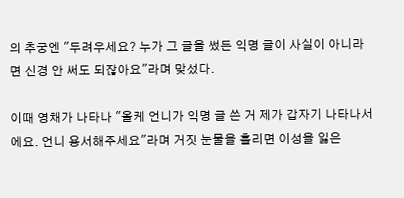의 추궁엔 "두려우세요? 누가 그 글을 썼든 익명 글이 사실이 아니라면 신경 안 써도 되잖아요"라며 맞섰다.

이때 영채가 나타나 "올케 언니가 익명 글 쓴 거 제가 갑자기 나타나서에요. 언니 용서해주세요"라며 거짓 눈물을 흘리면 이성을 잃은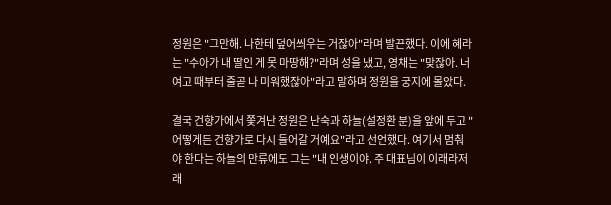정원은 "그만해. 나한테 덮어씌우는 거잖아"라며 발끈했다. 이에 혜라는 "수아가 내 딸인 게 못 마땅해?"라며 성을 냈고, 영채는 "맞잖아. 너 여고 때부터 줄곧 나 미워했잖아"라고 말하며 정원을 궁지에 몰았다.

결국 건향가에서 쫓겨난 정원은 난숙과 하늘(설정환 분)을 앞에 두고 "어떻게든 건향가로 다시 들어갈 거예요"라고 선언했다. 여기서 멈춰야 한다는 하늘의 만류에도 그는 "내 인생이야. 주 대표님이 이래라저래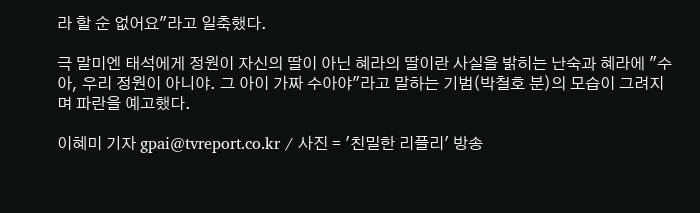라 할 순 없어요"라고 일축했다.

극 말미엔 태석에게 정원이 자신의 딸이 아닌 혜라의 딸이란 사실을 밝히는 난숙과 혜라에 "수아, 우리 정원이 아니야. 그 아이 가짜 수아야"라고 말하는 기범(박철호 분)의 모습이 그려지며 파란을 예고했다.

이혜미 기자 gpai@tvreport.co.kr / 사진 = '친밀한 리플리' 방송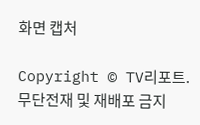화면 캡처

Copyright © TV리포트. 무단전재 및 재배포 금지